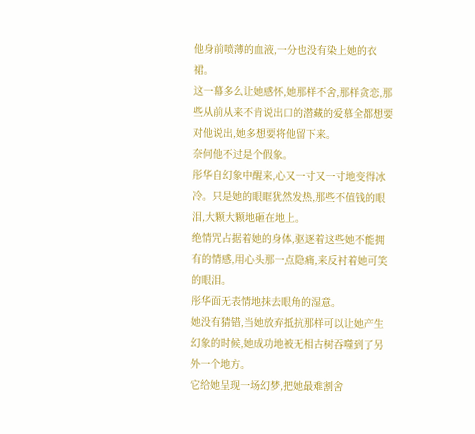他身前喷薄的血液,一分也没有染上她的衣裙。
这一幕多么让她感怀,她那样不舍,那样贪恋,那些从前从来不肯说出口的潜藏的爱慕全都想要对他说出,她多想要将他留下来。
奈何他不过是个假象。
彤华自幻象中醒来,心又一寸又一寸地变得冰冷。只是她的眼眶犹然发热,那些不值钱的眼泪,大颗大颗地砸在地上。
绝情咒占据着她的身体,驱逐着这些她不能拥有的情感,用心头那一点隐痛,来反衬着她可笑的眼泪。
彤华面无表情地抹去眼角的湿意。
她没有猜错,当她放弃抵抗那样可以让她产生幻象的时候,她成功地被无相古树吞噬到了另外一个地方。
它给她呈现一场幻梦,把她最难割舍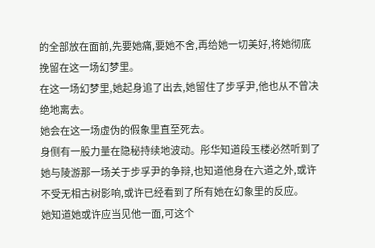的全部放在面前,先要她痛,要她不舍,再给她一切美好,将她彻底挽留在这一场幻梦里。
在这一场幻梦里,她起身追了出去,她留住了步孚尹,他也从不曾决绝地离去。
她会在这一场虚伪的假象里直至死去。
身侧有一股力量在隐秘持续地波动。彤华知道段玉楼必然听到了她与陵游那一场关于步孚尹的争辩,也知道他身在六道之外,或许不受无相古树影响,或许已经看到了所有她在幻象里的反应。
她知道她或许应当见他一面,可这个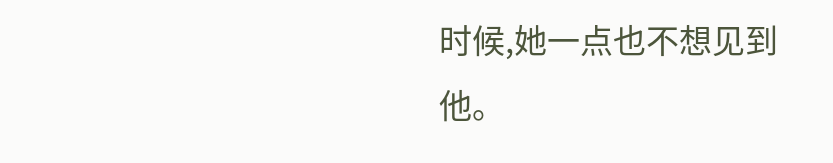时候,她一点也不想见到他。